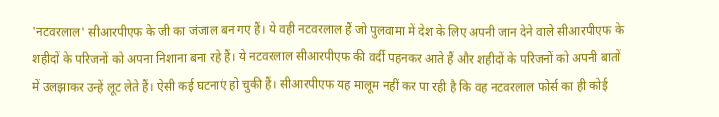'नटवरलाल' सीआरपीएफ के जी का जंजाल बन गए हैं। ये वही नटवरलाल हैं जो पुलवामा में देश के लिए अपनी जान देने वाले सीआरपीएफ के शहीदों के परिजनों को अपना निशाना बना रहे हैं। ये नटवरलाल सीआरपीएफ की वर्दी पहनकर आते हैं और शहीदों के परिजनों को अपनी बातों में उलझाकर उन्हें लूट लेते हैं। ऐसी कई घटनाएं हो चुकी हैं। सीआरपीएफ यह मालूम नहीं कर पा रही है कि वह नटवरलाल फोर्स का ही कोई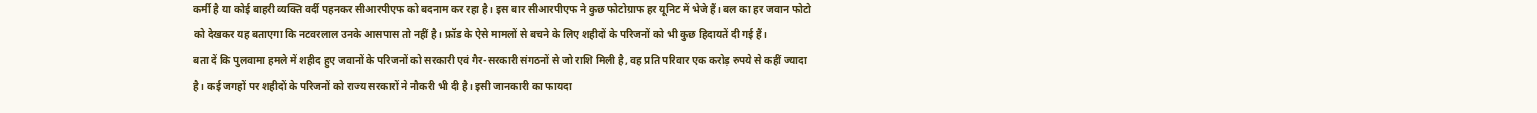कर्मी है या कोई बाहरी व्यक्ति वर्दी पहनकर सीआरपीएफ को बदनाम कर रहा है। इस बार सीआरपीएफ ने कुछ फोटोग्राफ हर यूनिट में भेजे हैं। बल का हर जवान फोटो को देखकर यह बताएगा कि नटवरलाल उनके आसपास तो नहीं है। फ्रॉड के ऐसे मामलों से बचने के लिए शहीदों के परिजनों को भी कुछ हिदायतें दी गई हैं।
बता दें कि पुलवामा हमले में शहीद हुए जवानों के परिजनों को सरकारी एवं गैर-सरकारी संगठनों से जो राशि मिली है, वह प्रति परिवार एक करोड़ रुपये से कहीं ज्यादा है। कई जगहों पर शहीदों के परिजनों को राज्य सरकारों ने नौकरी भी दी है। इसी जानकारी का फायदा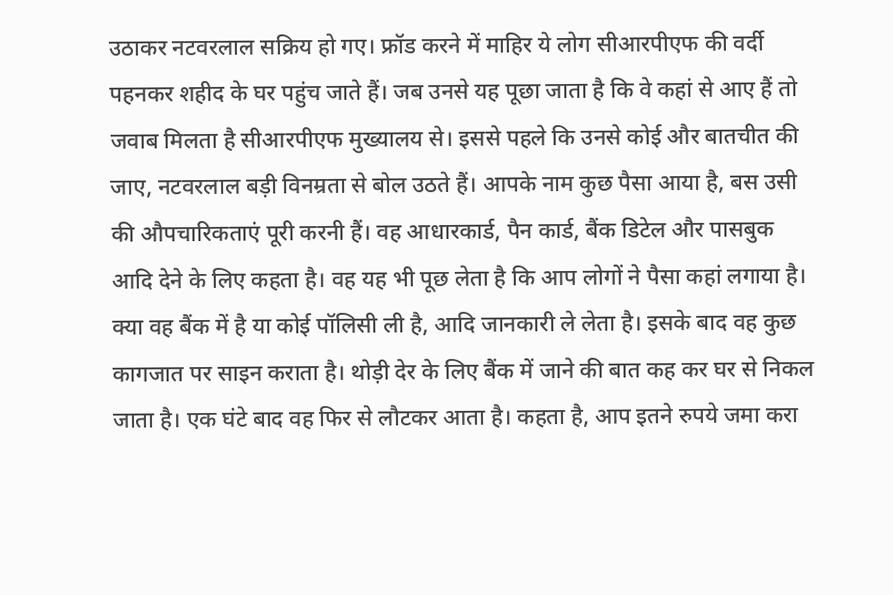उठाकर नटवरलाल सक्रिय हो गए। फ्रॉड करने में माहिर ये लोग सीआरपीएफ की वर्दी पहनकर शहीद के घर पहुंच जाते हैं। जब उनसे यह पूछा जाता है कि वे कहां से आए हैं तो जवाब मिलता है सीआरपीएफ मुख्यालय से। इससे पहले कि उनसे कोई और बातचीत की जाए, नटवरलाल बड़ी विनम्रता से बोल उठते हैं। आपके नाम कुछ पैसा आया है, बस उसी की औपचारिकताएं पूरी करनी हैं। वह आधारकार्ड, पैन कार्ड, बैंक डिटेल और पासबुक आदि देने के लिए कहता है। वह यह भी पूछ लेता है कि आप लोगों ने पैसा कहां लगाया है। क्या वह बैंक में है या कोई पॉलिसी ली है, आदि जानकारी ले लेता है। इसके बाद वह कुछ कागजात पर साइन कराता है। थोड़ी देर के लिए बैंक में जाने की बात कह कर घर से निकल जाता है। एक घंटे बाद वह फिर से लौटकर आता है। कहता है, आप इतने रुपये जमा करा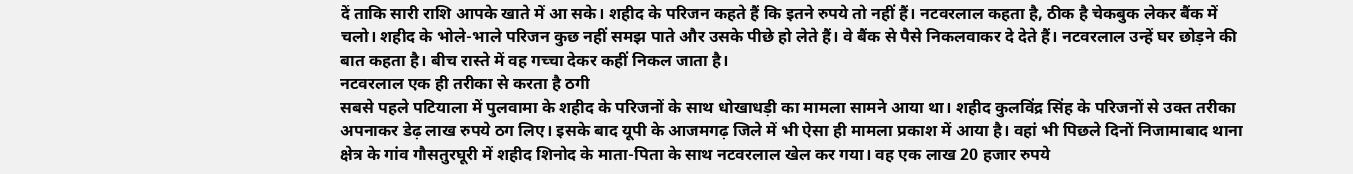दें ताकि सारी राशि आपके खाते में आ सके। शहीद के परिजन कहते हैं कि इतने रुपये तो नहीं हैं। नटवरलाल कहता है, ठीक है चेकबुक लेकर बैंक में चलो। शहीद के भोले-भाले परिजन कुछ नहीं समझ पाते और उसके पीछे हो लेते हैं। वे बैंक से पैसे निकलवाकर दे देते हैं। नटवरलाल उन्हें घर छोड़ने की बात कहता है। बीच रास्ते में वह गच्चा देकर कहीं निकल जाता है।
नटवरलाल एक ही तरीका से करता है ठगी
सबसे पहले पटियाला में पुलवामा के शहीद के परिजनों के साथ धोखाधड़ी का मामला सामने आया था। शहीद कुलविंद्र सिंह के परिजनों से उक्त तरीका अपनाकर डेढ़ लाख रुपये ठग लिए। इसके बाद यूपी के आजमगढ़ जिले में भी ऐसा ही मामला प्रकाश में आया है। वहां भी पिछले दिनों निजामाबाद थाना क्षेत्र के गांव गौसतुरघूरी में शहीद शिनोद के माता-पिता के साथ नटवरलाल खेल कर गया। वह एक लाख 20 हजार रुपये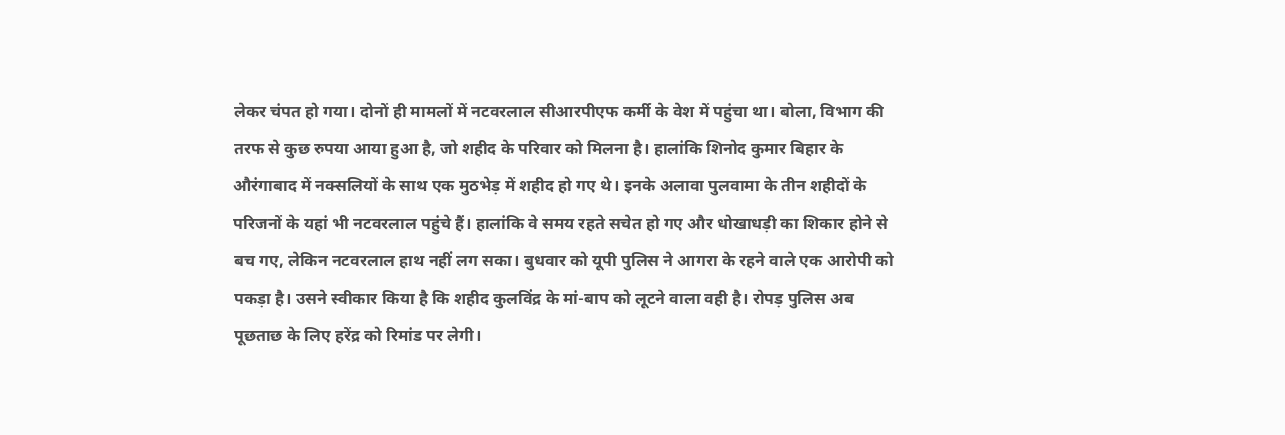लेकर चंपत हो गया। दोनों ही मामलों में नटवरलाल सीआरपीएफ कर्मी के वेश में पहुंचा था। बोला, विभाग की तरफ से कुछ रुपया आया हुआ है, जो शहीद के परिवार को मिलना है। हालांकि शिनोद कुमार बिहार के औरंगाबाद में नक्सलियों के साथ एक मुठभेड़ में शहीद हो गए थे। इनके अलावा पुलवामा के तीन शहीदों के परिजनों के यहां भी नटवरलाल पहुंचे हैं। हालांकि वे समय रहते सचेत हो गए और धोखाधड़ी का शिकार होने से बच गए, लेकिन नटवरलाल हाथ नहीं लग सका। बुधवार को यूपी पुलिस ने आगरा के रहने वाले एक आरोपी को पकड़ा है। उसने स्वीकार किया है कि शहीद कुलविंद्र के मां-बाप को लूटने वाला वही है। रोपड़ पुलिस अब पूछताछ के लिए हरेंद्र को रिमांड पर लेगी।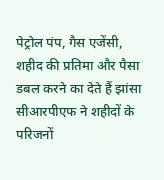पेट्रोल पंप, गैस एजेंसी, शहीद की प्रतिमा और पैसा डबल करने का देते हैं झांसा
सीआरपीएफ ने शहीदों के परिजनों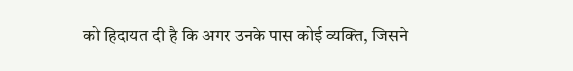को हिदायत दी है कि अगर उनके पास कोई व्यक्ति, जिसने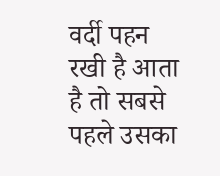वर्दी पहन रखी है आता है तो सबसे पहले उसका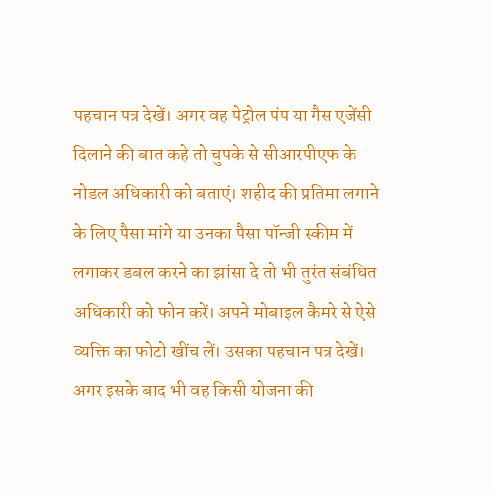पहचान पत्र देखें। अगर वह पेट्रोल पंप या गैस एजेंसी दिलाने की बात कहे तो चुपके से सीआरपीएफ के नोडल अधिकारी को बताएं। शहीद की प्रतिमा लगाने के लिए पैसा मांगे या उनका पैसा पॉन्जी स्कीम में लगाकर डबल करने का झांसा दे तो भी तुरंत संबंधित अधिकारी को फोन करें। अपने मोबाइल कैमरे से ऐसे व्यक्ति का फोटो खींच लें। उसका पहचान पत्र देखें। अगर इसके बाद भी वह किसी योजना की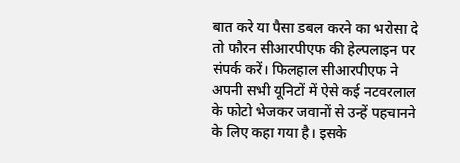बात करे या पैसा डबल करने का भरोसा दे तो फौरन सीआरपीएफ की हेल्पलाइन पर संपर्क करें। फिलहाल सीआरपीएफ ने अपनी सभी यूनिटों में ऐसे कई नटवरलाल के फोटो भेजकर जवानों से उन्हें पहचानने के लिए कहा गया है। इसके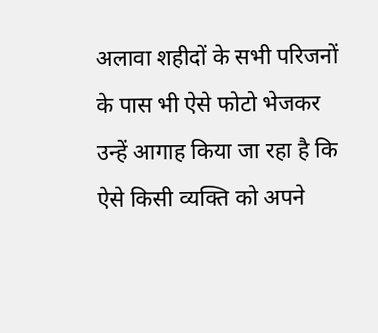अलावा शहीदों के सभी परिजनों के पास भी ऐसे फोटो भेजकर उन्हें आगाह किया जा रहा है कि ऐसे किसी व्यक्ति को अपने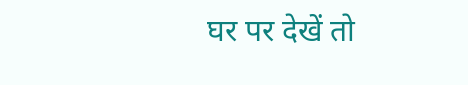घर पर देखें तो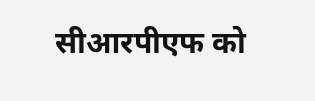सीआरपीएफ को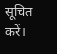सूचित करें।